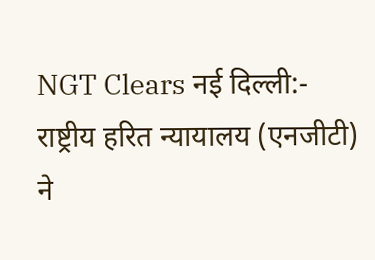NGT Clears नई दिल्ली:- राष्ट्रीय हरित न्यायालय (एनजीटी) ने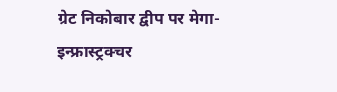ग्रेट निकोबार द्वीप पर मेगा-इन्फ्रास्ट्रक्चर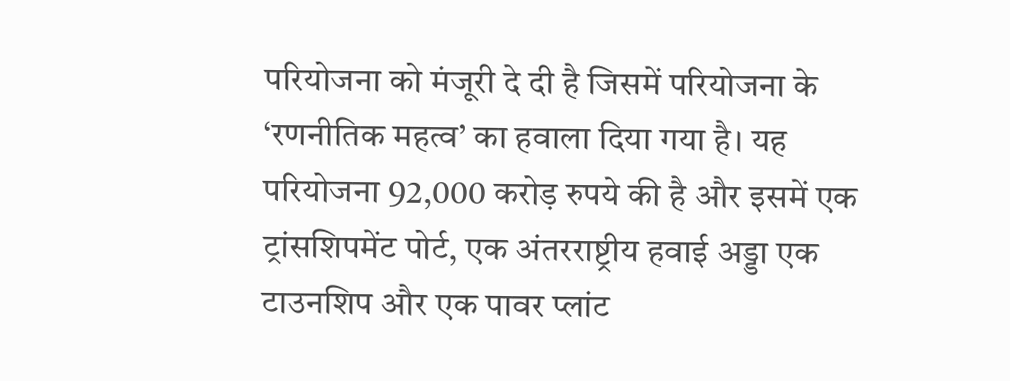परियोजना को मंजूरी दे दी है जिसमें परियोजना के ‘रणनीतिक महत्व’ का हवाला दिया गया है। यह परियोजना 92,000 करोड़ रुपये की है और इसमें एक ट्रांसशिपमेंट पोर्ट, एक अंतरराष्ट्रीय हवाई अड्डा एक टाउनशिप और एक पावर प्लांट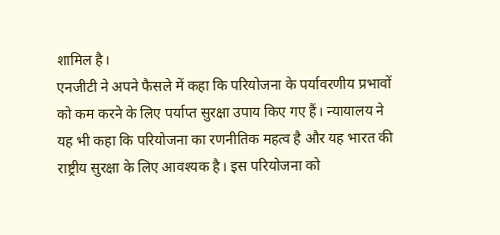शामिल है।
एनजीटी ने अपने फैसले में कहा कि परियोजना के पर्यावरणीय प्रभावों को कम करने के लिए पर्याप्त सुरक्षा उपाय किए गए हैं। न्यायालय ने यह भी कहा कि परियोजना का रणनीतिक महत्व है और यह भारत की राष्ट्रीय सुरक्षा के लिए आवश्यक है। इस परियोजना को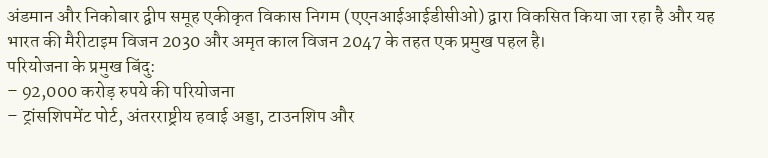अंडमान और निकोबार द्वीप समूह एकीकृत विकास निगम (एएनआईआईडीसीओ) द्वारा विकसित किया जा रहा है और यह भारत की मैरीटाइम विजन 2030 और अमृत काल विजन 2047 के तहत एक प्रमुख पहल है।
परियोजना के प्रमुख बिंदु:
– 92,000 करोड़ रुपये की परियोजना
– ट्रांसशिपमेंट पोर्ट, अंतरराष्ट्रीय हवाई अड्डा, टाउनशिप और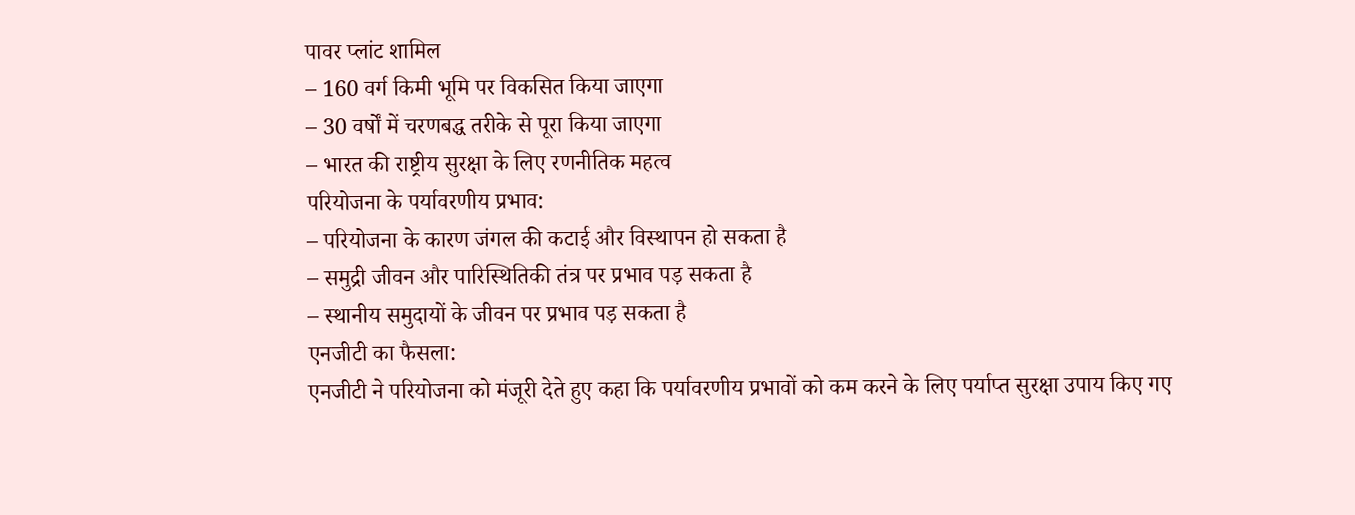पावर प्लांट शामिल
– 160 वर्ग किमी भूमि पर विकसित किया जाएगा
– 30 वर्षों में चरणबद्ध तरीके से पूरा किया जाएगा
– भारत की राष्ट्रीय सुरक्षा के लिए रणनीतिक महत्व
परियोजना के पर्यावरणीय प्रभाव:
– परियोजना के कारण जंगल की कटाई और विस्थापन हो सकता है
– समुद्री जीवन और पारिस्थितिकी तंत्र पर प्रभाव पड़ सकता है
– स्थानीय समुदायों के जीवन पर प्रभाव पड़ सकता है
एनजीटी का फैसला:
एनजीटी ने परियोजना को मंजूरी देते हुए कहा कि पर्यावरणीय प्रभावों को कम करने के लिए पर्याप्त सुरक्षा उपाय किए गए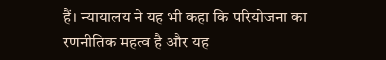हैं। न्यायालय ने यह भी कहा कि परियोजना का रणनीतिक महत्व है और यह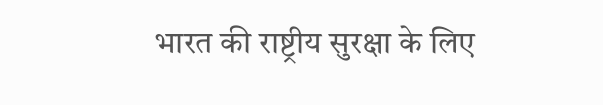भारत की राष्ट्रीय सुरक्षा के लिए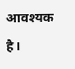आवश्यक है।